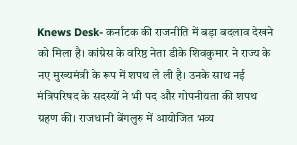Knews Desk- कर्नाटक की राजनीति में बड़ा बदलाव देखने को मिला है। कांग्रेस के वरिष्ठ नेता डीके शिवकुमार ने राज्य के नए मुख्यमंत्री के रूप में शपथ ले ली है। उनके साथ नई मंत्रिपरिषद के सदस्यों ने भी पद और गोपनीयता की शपथ ग्रहण की। राजधानी बेंगलुरु में आयोजित भव्य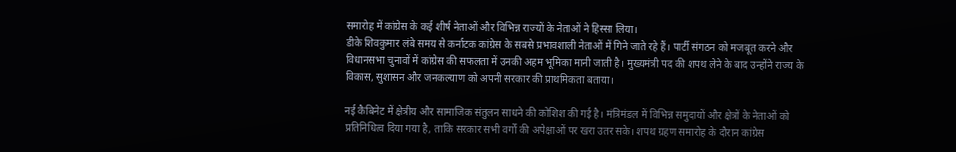समारोह में कांग्रेस के कई शीर्ष नेताओं और विभिन्न राज्यों के नेताओं ने हिस्सा लिया।
डीके शिवकुमार लंबे समय से कर्नाटक कांग्रेस के सबसे प्रभावशाली नेताओं में गिने जाते रहे हैं। पार्टी संगठन को मजबूत करने और विधानसभा चुनावों में कांग्रेस की सफलता में उनकी अहम भूमिका मानी जाती है। मुख्यमंत्री पद की शपथ लेने के बाद उन्होंने राज्य के विकास, सुशासन और जनकल्याण को अपनी सरकार की प्राथमिकता बताया।

नई कैबिनेट में क्षेत्रीय और सामाजिक संतुलन साधने की कोशिश की गई है। मंत्रिमंडल में विभिन्न समुदायों और क्षेत्रों के नेताओं को प्रतिनिधित्व दिया गया है, ताकि सरकार सभी वर्गों की अपेक्षाओं पर खरा उतर सके। शपथ ग्रहण समारोह के दौरान कांग्रेस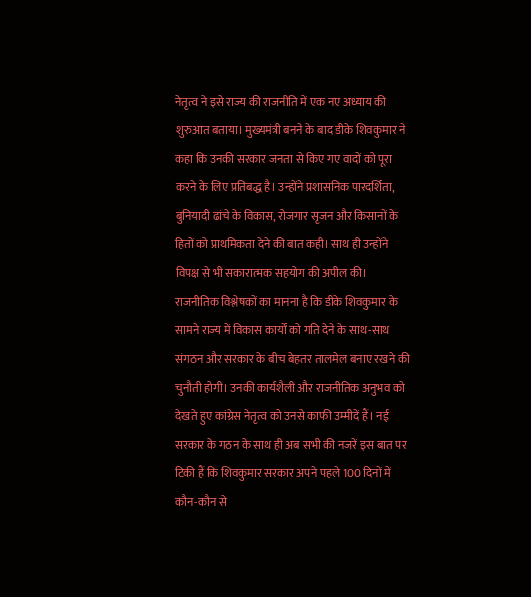नेतृत्व ने इसे राज्य की राजनीति में एक नए अध्याय की शुरुआत बताया। मुख्यमंत्री बनने के बाद डीके शिवकुमार ने कहा कि उनकी सरकार जनता से किए गए वादों को पूरा करने के लिए प्रतिबद्ध है। उन्होंने प्रशासनिक पारदर्शिता, बुनियादी ढांचे के विकास, रोजगार सृजन और किसानों के हितों को प्राथमिकता देने की बात कही। साथ ही उन्होंने विपक्ष से भी सकारात्मक सहयोग की अपील की।
राजनीतिक विश्लेषकों का मानना है कि डीके शिवकुमार के सामने राज्य में विकास कार्यों को गति देने के साथ-साथ संगठन और सरकार के बीच बेहतर तालमेल बनाए रखने की चुनौती होगी। उनकी कार्यशैली और राजनीतिक अनुभव को देखते हुए कांग्रेस नेतृत्व को उनसे काफी उम्मीदें हैं। नई सरकार के गठन के साथ ही अब सभी की नजरें इस बात पर टिकी हैं कि शिवकुमार सरकार अपने पहले 100 दिनों में कौन-कौन से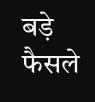बड़े फैसले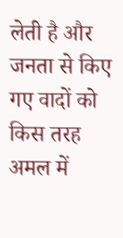लेती है और जनता से किए गए वादों को किस तरह अमल में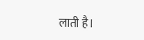लाती है।